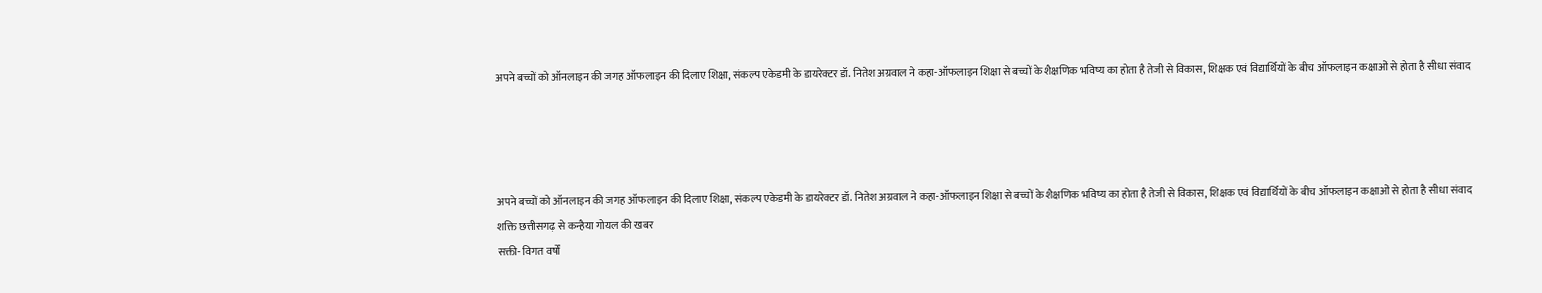अपने बच्चों को ऑनलाइन की जगह ऑफलाइन की दिलाए शिक्षा, संकल्प एकेडमी के डायरेक्टर डॉ. नितेश अग्रवाल ने कहा-ऑफलाइन शिक्षा से बच्चों के शैक्षणिक भविष्य का होता है तेजी से विकास, शिक्षक एवं विद्यार्थियों के बीच ऑफलाइन कक्षाओं से होता है सीधा संवाद




अपने बच्चों को ऑनलाइन की जगह ऑफलाइन की दिलाए शिक्षा, संकल्प एकेडमी के डायरेक्टर डॉ. नितेश अग्रवाल ने कहा-ऑफलाइन शिक्षा से बच्चों के शैक्षणिक भविष्य का होता है तेजी से विकास, शिक्षक एवं विद्यार्थियों के बीच ऑफलाइन कक्षाओं से होता है सीधा संवाद
शक्ति छत्तीसगढ़ से कन्हैया गोयल की खबर
सक्ती- विगत वर्षों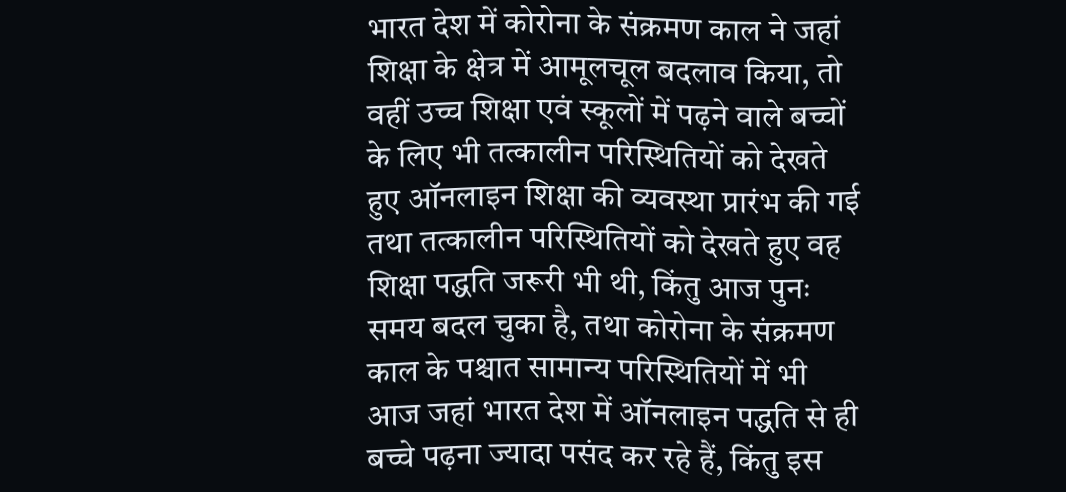भारत देश में कोरोना के संक्रमण काल ने जहां शिक्षा के क्षेत्र में आमूलचूल बदलाव किया, तो वहीं उच्च शिक्षा एवं स्कूलों में पढ़ने वाले बच्चों के लिए भी तत्कालीन परिस्थितियों को देखते हुए ऑनलाइन शिक्षा की व्यवस्था प्रारंभ की गई तथा तत्कालीन परिस्थितियों को देखते हुए वह शिक्षा पद्धति जरूरी भी थी, किंतु आज पुनः समय बदल चुका है, तथा कोरोना के संक्रमण काल के पश्चात सामान्य परिस्थितियों में भी आज जहां भारत देश में ऑनलाइन पद्धति से ही बच्चे पढ़ना ज्यादा पसंद कर रहे हैं, किंतु इस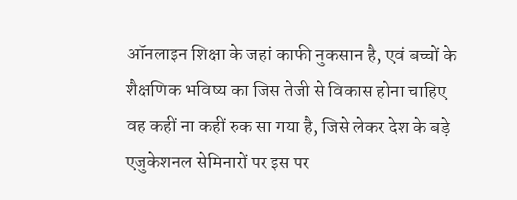ऑनलाइन शिक्षा के जहां काफी नुकसान है, एवं बच्चों के शैक्षणिक भविष्य का जिस तेजी से विकास होना चाहिए वह कहीं ना कहीं रुक सा गया है, जिसे लेकर देश के बड़े एजुकेशनल सेमिनारों पर इस पर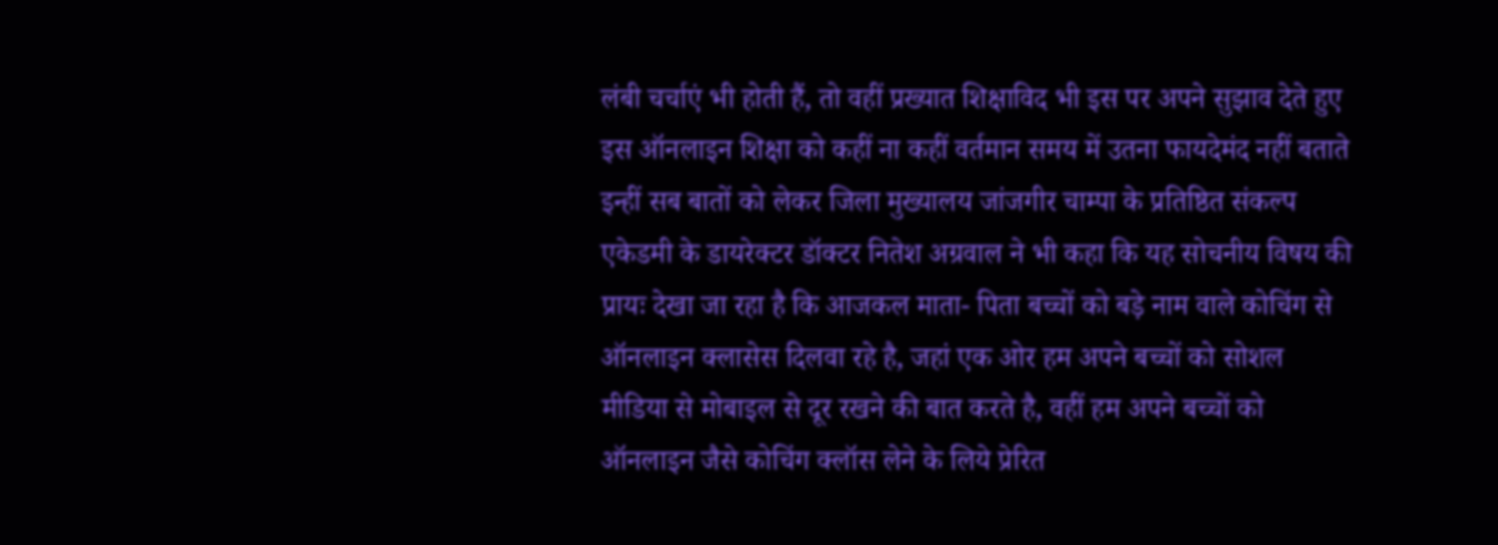लंबी चर्चाएं भी होती हैं, तो वहीं प्रख्यात शिक्षाविद भी इस पर अपने सुझाव देते हुए इस ऑनलाइन शिक्षा को कहीं ना कहीं वर्तमान समय में उतना फायदेमंद नहीं बताते
इन्हीं सब बातों को लेकर जिला मुख्यालय जांजगीर चाम्पा के प्रतिष्ठित संकल्प एकेडमी के डायरेक्टर डॉक्टर नितेश अग्रवाल ने भी कहा कि यह सोचनीय विषय की प्रायः देखा जा रहा है कि आजकल माता- पिता बच्चों को बड़े नाम वाले कोचिंग से ऑनलाइन क्लासेस दिलवा रहे है, जहां एक ओर हम अपने बच्चों को सोशल मीडिया से मोबाइल से दूर रखने की बात करते है, वहीं हम अपने बच्चों को ऑनलाइन जैसे कोचिंग क्लॉस लेने के लिये प्रेरित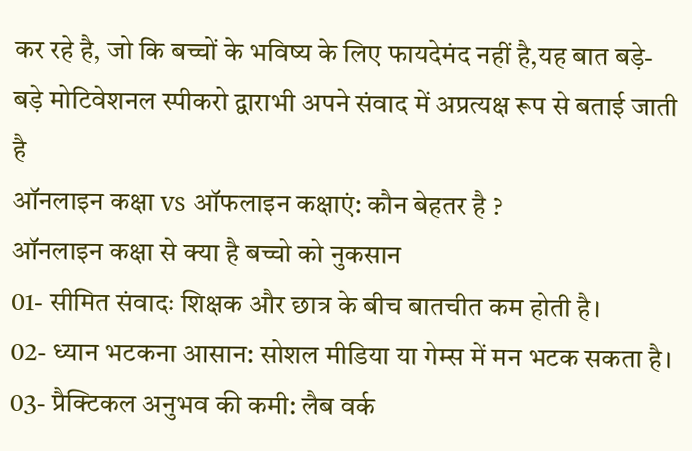कर रहे है, जो कि बच्चों के भविष्य के लिए फायदेमंद नहीं है,यह बात बड़े- बड़े मोटिवेशनल स्पीकरो द्वाराभी अपने संवाद में अप्रत्यक्ष रूप से बताई जाती है
ऑनलाइन कक्षा vs ऑफलाइन कक्षाएं: कौन बेहतर है ?
ऑनलाइन कक्षा से क्या है बच्चो को नुकसान
01- सीमित संवादः शिक्षक और छात्र के बीच बातचीत कम होती है।
02- ध्यान भटकना आसान: सोशल मीडिया या गेम्स में मन भटक सकता है।
03- प्रैक्टिकल अनुभव की कमी: लैब वर्क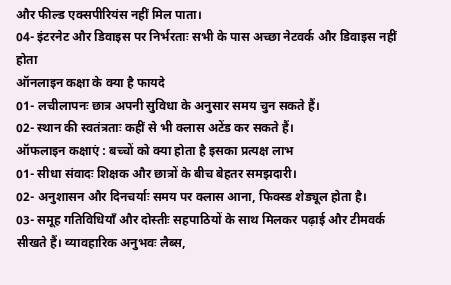और फील्ड एक्सपीरियंस नहीं मिल पाता।
04- इंटरनेट और डिवाइस पर निर्भरताः सभी के पास अच्छा नेटवर्क और डिवाइस नहीं होता
ऑनलाइन कक्षा के क्या है फायदे
01- लचीलापनः छात्र अपनी सुविधा के अनुसार समय चुन सकते हैं।
02- स्थान की स्वतंत्रताः कहीं से भी क्लास अटेंड कर सकते हैं।
ऑफलाइन कक्षाएं : बच्चों को क्या होता है इसका प्रत्यक्ष लाभ
01- सीधा संवादः शिक्षक और छात्रों के बीच बेहतर समझदारी।
02- अनुशासन और दिनचर्याः समय पर क्लास आना, फिक्स्ड शेड्यूल होता है।
03- समूह गतिविधियाँ और दोस्तीः सहपाठियों के साथ मिलकर पढ़ाई और टीमवर्क सीखते हैं। व्यावहारिक अनुभवः लैब्स,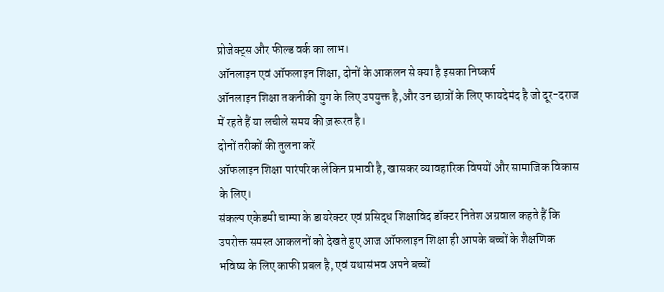प्रोजेक्ट्स और फील्ड वर्क का लाभ।
ऑनलाइन एवं ऑफलाइन शिक्षा, दोनों के आकलन से क्या है इसका निष्कर्ष
ऑनलाइन शिक्षा तकनीकी युग के लिए उपयुक्त है,और उन छात्रों के लिए फायदेमंद है जो दूर-दराज में रहते हैं या लचीले समय की ज़रूरत है।
दोनों तरीकों की तुलना करें
ऑफलाइन शिक्षा पारंपरिक लेकिन प्रभावी है, खासकर व्यावहारिक विषयों और सामाजिक विकास के लिए।
संकल्प एकेडमी चाम्पा के डायरेक्टर एवं प्रसिद्ध शिक्षाविद डॉक्टर नितेश अग्रवाल कहते हैं कि उपरोक्त समस्त आकलनों को देखते हुए आज ऑफलाइन शिक्षा ही आपके बच्चों के शैक्षणिक भविष्य के लिए काफी प्रबल है, एवं यथासंभव अपने बच्चों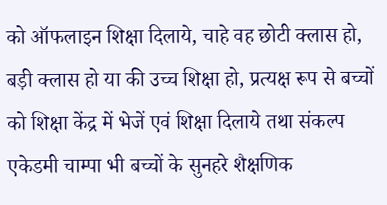को ऑफलाइन शिक्षा दिलाये, चाहे वह छोटी क्लास हो, बड़ी क्लास हो या की उच्च शिक्षा हो, प्रत्यक्ष रूप से बच्चों को शिक्षा केंद्र में भेजें एवं शिक्षा दिलाये तथा संकल्प एकेडमी चाम्पा भी बच्चों के सुनहरे शैक्षणिक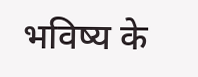भविष्य के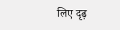लिए दृढ़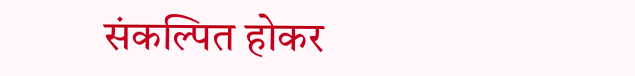संकल्पित होकर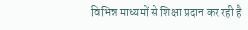विभिन्न माध्यमों से शिक्षा प्रदान कर रही है